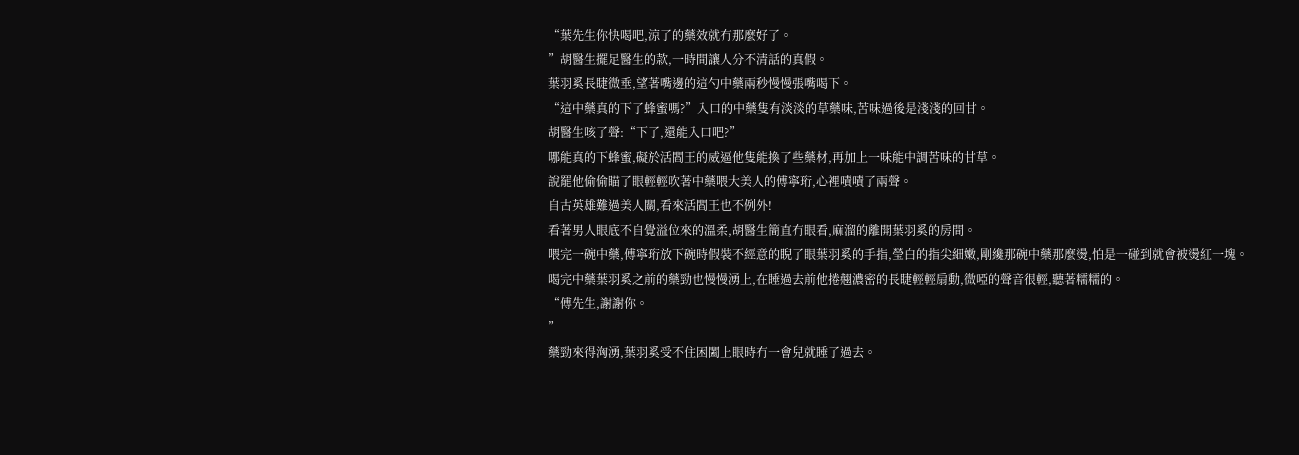“葉先生你快喝吧,涼了的藥效就冇那麼好了。
”胡醫生擺足醫生的款,一時間讓人分不清話的真假。
葉羽奚長睫微垂,望著嘴邊的這勺中藥兩秒慢慢張嘴喝下。
“這中藥真的下了蜂蜜嗎?”入口的中藥隻有淡淡的草藥味,苦味過後是淺淺的回甘。
胡醫生咳了聲:“下了,還能入口吧?”
哪能真的下蜂蜜,礙於活閻王的威逼他隻能換了些藥材,再加上一味能中調苦味的甘草。
說罷他偷偷瞄了眼輕輕吹著中藥喂大美人的傅寧珩,心裡嘖嘖了兩聲。
自古英雄難過美人關,看來活閻王也不例外!
看著男人眼底不自覺溢位來的溫柔,胡醫生簡直冇眼看,麻溜的離開葉羽奚的房間。
喂完一碗中藥,傅寧珩放下碗時假裝不經意的睨了眼葉羽奚的手指,瑩白的指尖細嫩,剛纔那碗中藥那麼燙,怕是一碰到就會被燙紅一塊。
喝完中藥葉羽奚之前的藥勁也慢慢湧上,在睡過去前他捲翹濃密的長睫輕輕扇動,微啞的聲音很輕,聽著糯糯的。
“傅先生,謝謝你。
”
藥勁來得洶湧,葉羽奚受不住困闔上眼時冇一會兒就睡了過去。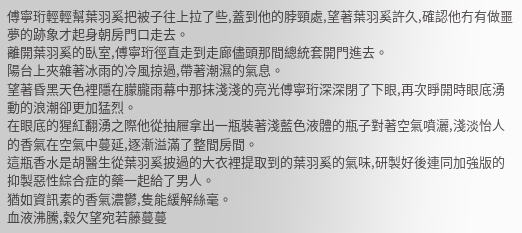傅寧珩輕輕幫葉羽奚把被子往上拉了些,蓋到他的脖頸處,望著葉羽奚許久,確認他冇有做噩夢的跡象才起身朝房門口走去。
離開葉羽奚的臥室,傅寧珩徑直走到走廊儘頭那間總統套開門進去。
陽台上夾雜著冰雨的冷風掠過,帶著潮濕的氣息。
望著昏黑天色裡隱在朦朧雨幕中那抹淺淺的亮光傅寧珩深深閉了下眼,再次睜開時眼底湧動的浪潮卻更加猛烈。
在眼底的猩紅翻湧之際他從抽屜拿出一瓶裝著淺藍色液體的瓶子對著空氣噴灑,淺淡怡人的香氣在空氣中蔓延,逐漸溢滿了整間房間。
這瓶香水是胡醫生從葉羽奚披過的大衣裡提取到的葉羽奚的氣味,研製好後連同加強版的抑製惡性綜合症的藥一起給了男人。
猶如資訊素的香氣濃鬱,隻能緩解絲毫。
血液沸騰,穀欠望宛若藤蔓蔓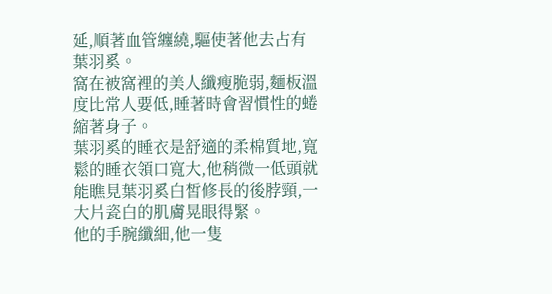延,順著血管纏繞,驅使著他去占有葉羽奚。
窩在被窩裡的美人纖瘦脆弱,麵板溫度比常人要低,睡著時會習慣性的蜷縮著身子。
葉羽奚的睡衣是舒適的柔棉質地,寬鬆的睡衣領口寬大,他稍微一低頭就能瞧見葉羽奚白皙修長的後脖頸,一大片瓷白的肌膚晃眼得緊。
他的手腕纖細,他一隻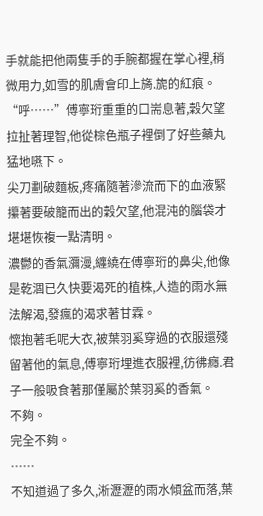手就能把他兩隻手的手腕都握在掌心裡,稍微用力,如雪的肌膚會印上旖.旎的紅痕。
“呼……”傅寧珩重重的口耑息著,穀欠望拉扯著理智,他從棕色瓶子裡倒了好些藥丸猛地嚥下。
尖刀劃破麵板,疼痛隨著滲流而下的血液緊攥著要破籠而出的穀欠望,他混沌的腦袋才堪堪恢複一點清明。
濃鬱的香氣瀰漫,纏繞在傅寧珩的鼻尖,他像是乾涸已久快要渴死的植株,人造的雨水無法解渴,發瘋的渴求著甘霖。
懷抱著毛呢大衣,被葉羽奚穿過的衣服還殘留著他的氣息,傅寧珩埋進衣服裡,彷彿癮.君子一般吸食著那僅屬於葉羽奚的香氣。
不夠。
完全不夠。
……
不知道過了多久,淅瀝瀝的雨水傾盆而落,葉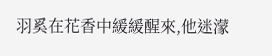羽奚在花香中緩緩醒來,他迷濛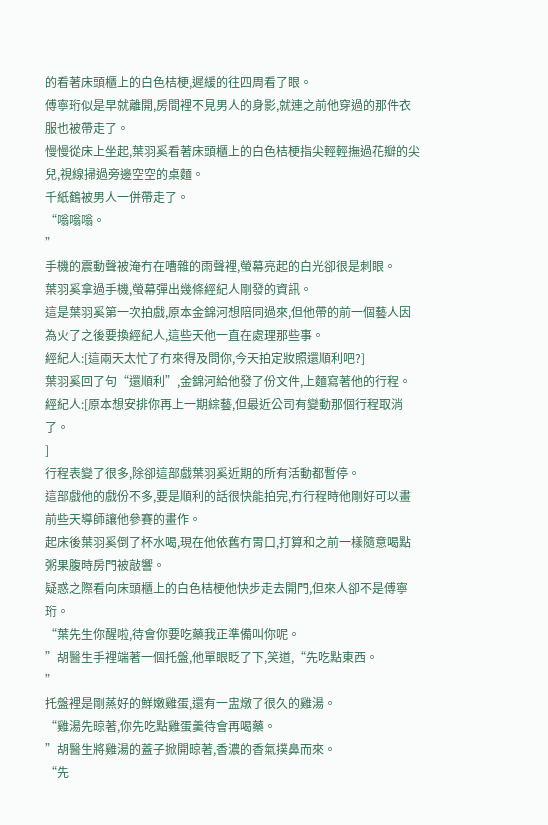的看著床頭櫃上的白色桔梗,遲緩的往四周看了眼。
傅寧珩似是早就離開,房間裡不見男人的身影,就連之前他穿過的那件衣服也被帶走了。
慢慢從床上坐起,葉羽奚看著床頭櫃上的白色桔梗指尖輕輕撫過花瓣的尖兒,視線掃過旁邊空空的桌麵。
千紙鶴被男人一併帶走了。
“嗡嗡嗡。
”
手機的震動聲被淹冇在嘈雜的雨聲裡,螢幕亮起的白光卻很是刺眼。
葉羽奚拿過手機,螢幕彈出幾條經紀人剛發的資訊。
這是葉羽奚第一次拍戲,原本金錦河想陪同過來,但他帶的前一個藝人因為火了之後要換經紀人,這些天他一直在處理那些事。
經紀人:[這兩天太忙了冇來得及問你,今天拍定妝照還順利吧?]
葉羽奚回了句“還順利”,金錦河給他發了份文件,上麵寫著他的行程。
經紀人:[原本想安排你再上一期綜藝,但最近公司有變動那個行程取消了。
]
行程表變了很多,除卻這部戲葉羽奚近期的所有活動都暫停。
這部戲他的戲份不多,要是順利的話很快能拍完,冇行程時他剛好可以畫前些天導師讓他參賽的畫作。
起床後葉羽奚倒了杯水喝,現在他依舊冇胃口,打算和之前一樣隨意喝點粥果腹時房門被敲響。
疑惑之際看向床頭櫃上的白色桔梗他快步走去開門,但來人卻不是傅寧珩。
“葉先生你醒啦,待會你要吃藥我正準備叫你呢。
”胡醫生手裡端著一個托盤,他單眼眨了下,笑道,“先吃點東西。
”
托盤裡是剛蒸好的鮮嫩雞蛋,還有一盅燉了很久的雞湯。
“雞湯先晾著,你先吃點雞蛋羹待會再喝藥。
”胡醫生將雞湯的蓋子掀開晾著,香濃的香氣撲鼻而來。
“先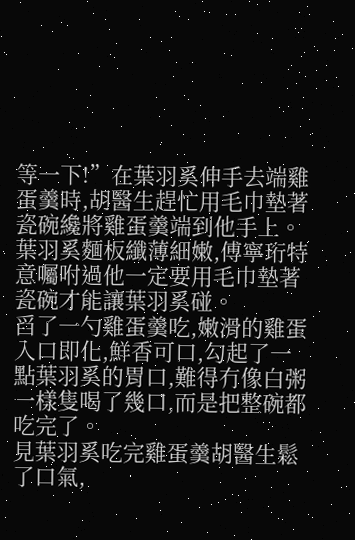等一下!”在葉羽奚伸手去端雞蛋羹時,胡醫生趕忙用毛巾墊著瓷碗纔將雞蛋羹端到他手上。
葉羽奚麵板纖薄細嫩,傅寧珩特意囑咐過他一定要用毛巾墊著瓷碗才能讓葉羽奚碰。
舀了一勺雞蛋羹吃,嫩滑的雞蛋入口即化,鮮香可口,勾起了一點葉羽奚的胃口,難得冇像白粥一樣隻喝了幾口,而是把整碗都吃完了。
見葉羽奚吃完雞蛋羹胡醫生鬆了口氣,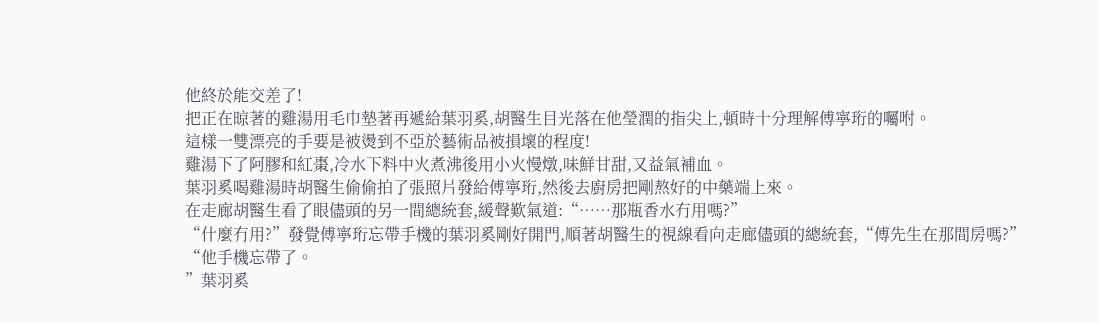他終於能交差了!
把正在晾著的雞湯用毛巾墊著再遞給葉羽奚,胡醫生目光落在他瑩潤的指尖上,頓時十分理解傅寧珩的囑咐。
這樣一雙漂亮的手要是被燙到不亞於藝術品被損壞的程度!
雞湯下了阿膠和紅棗,冷水下料中火煮沸後用小火慢燉,味鮮甘甜,又益氣補血。
葉羽奚喝雞湯時胡醫生偷偷拍了張照片發給傅寧珩,然後去廚房把剛熬好的中藥端上來。
在走廊胡醫生看了眼儘頭的另一間總統套,緩聲歎氣道:“……那瓶香水冇用嗎?”
“什麼冇用?”發覺傅寧珩忘帶手機的葉羽奚剛好開門,順著胡醫生的視線看向走廊儘頭的總統套,“傅先生在那間房嗎?”
“他手機忘帶了。
”葉羽奚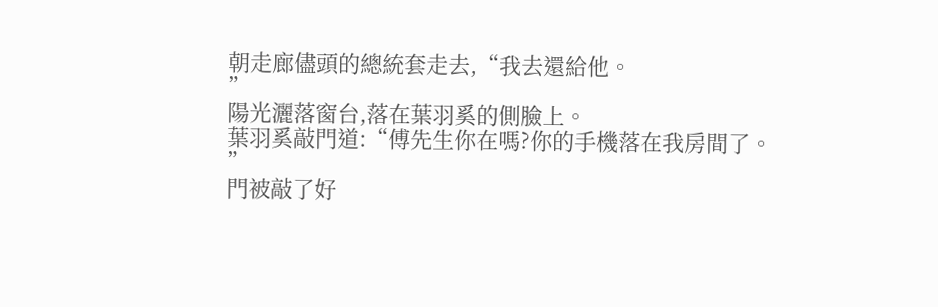朝走廊儘頭的總統套走去,“我去還給他。
”
陽光灑落窗台,落在葉羽奚的側臉上。
葉羽奚敲門道:“傅先生你在嗎?你的手機落在我房間了。
”
門被敲了好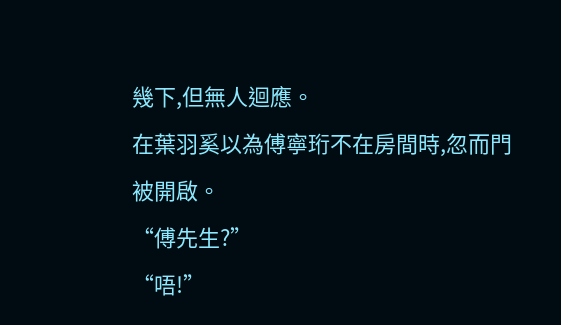幾下,但無人迴應。
在葉羽奚以為傅寧珩不在房間時,忽而門被開啟。
“傅先生?”
“唔!”